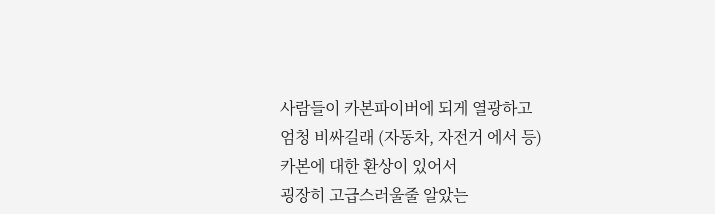사람들이 카본파이버에 되게 열광하고
엄청 비싸길래 (자동차, 자전거 에서 등)
카본에 대한 환상이 있어서
굉장히 고급스러울줄 알았는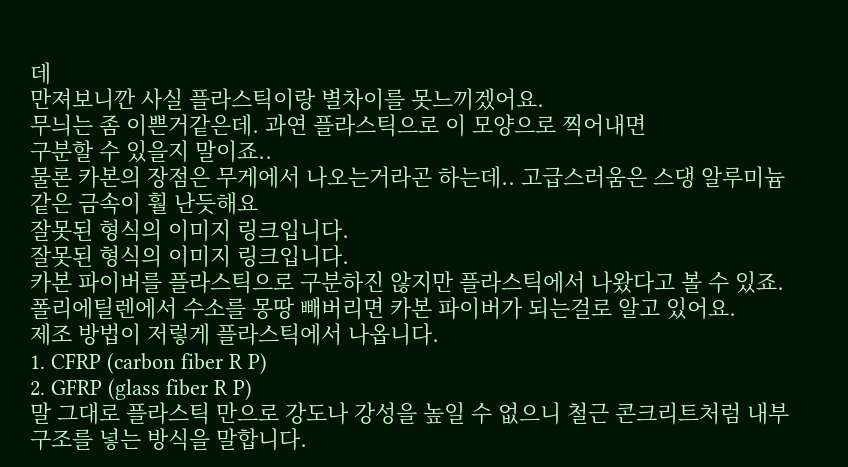데
만져보니깐 사실 플라스틱이랑 별차이를 못느끼겠어요.
무늬는 좀 이쁜거같은데. 과연 플라스틱으로 이 모양으로 찍어내면
구분할 수 있을지 말이죠..
물론 카본의 장점은 무게에서 나오는거라곤 하는데.. 고급스러움은 스댕 알루미늄같은 금속이 훨 난듯해요
잘못된 형식의 이미지 링크입니다.
잘못된 형식의 이미지 링크입니다.
카본 파이버를 플라스틱으로 구분하진 않지만 플라스틱에서 나왔다고 볼 수 있죠.
폴리에틸렌에서 수소를 몽땅 빼버리면 카본 파이버가 되는걸로 알고 있어요.
제조 방법이 저렇게 플라스틱에서 나옵니다.
1. CFRP (carbon fiber R P)
2. GFRP (glass fiber R P)
말 그대로 플라스틱 만으로 강도나 강성을 높일 수 없으니 철근 콘크리트처럼 내부 구조를 넣는 방식을 말합니다.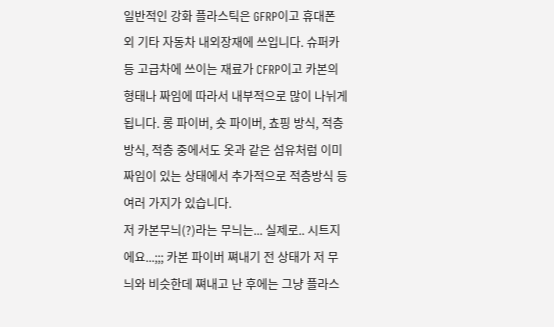일반적인 강화 플라스틱은 GFRP이고 휴대폰 외 기타 자동차 내외장재에 쓰입니다. 슈퍼카 등 고급차에 쓰이는 재료가 CFRP이고 카본의 형태나 짜임에 따라서 내부적으로 많이 나뉘게 됩니다. 롱 파이버, 숏 파이버, 쵸핑 방식, 적층방식, 적층 중에서도 옷과 같은 섬유처럼 이미 짜임이 있는 상태에서 추가적으로 적층방식 등 여러 가지가 있습니다.
저 카본무늬(?)라는 무늬는... 실제로.. 시트지에요...;;; 카본 파이버 쪄내기 전 상태가 저 무늬와 비슷한데 쪄내고 난 후에는 그냥 플라스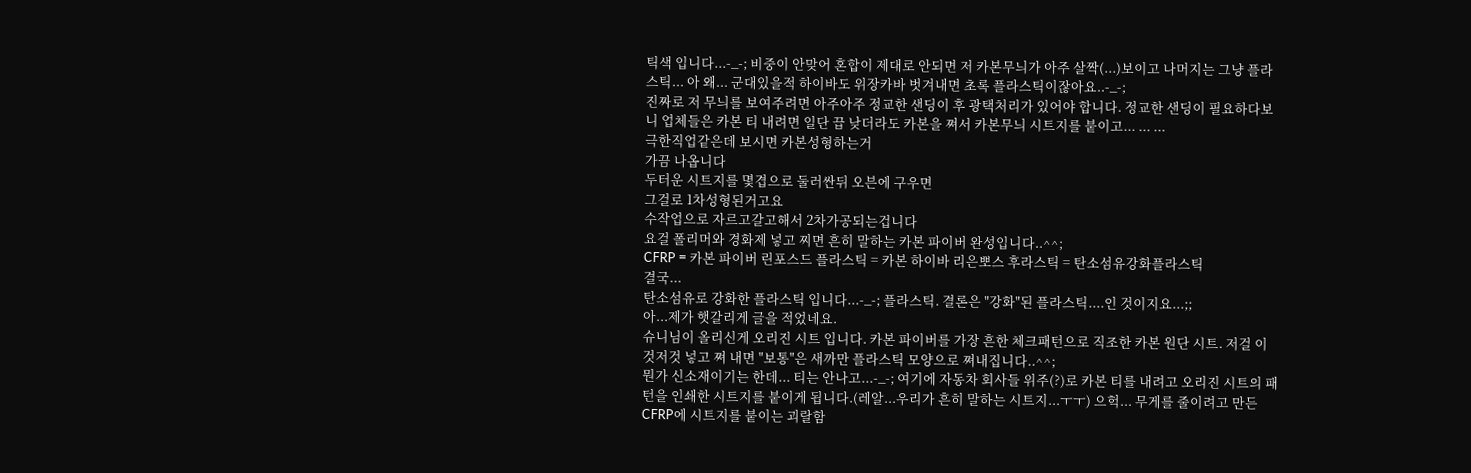틱색 입니다...-_-; 비중이 안맞어 혼합이 제대로 안되면 저 카본무늬가 아주 살짝(...)보이고 나머지는 그냥 플라스틱... 아 왜... 군대있을적 하이바도 위장카바 벗겨내면 초록 플라스틱이잖아요..-_-;
진짜로 저 무늬를 보여주려면 아주아주 정교한 샌딩이 후 광택처리가 있어야 합니다. 정교한 샌딩이 필요하다보니 업체들은 카본 티 내려면 일단 끕 낮더라도 카본을 쪄서 카본무늬 시트지를 붙이고... ... ...
극한직업같은데 보시면 카본성형하는거
가끔 나옵니다
두터운 시트지를 몇겹으로 둘러싼뒤 오븐에 구우면
그걸로 1차성형된거고요
수작업으로 자르고갈고해서 2차가공되는겁니다
요걸 폴리머와 경화제 넣고 찌면 흔히 말하는 카본 파이버 완성입니다..^^;
CFRP = 카본 파이버 린포스드 플라스틱 = 카본 하이바 리은뽀스 후라스틱 = 탄소섬유강화플라스틱
결국...
탄소섬유로 강화한 플라스틱 입니다...-_-; 플라스틱. 결론은 "강화"된 플라스틱....인 것이지요...;;
아...제가 햇갈리게 글을 적었네요.
슈니님이 올리신게 오리진 시트 입니다. 카본 파이버를 가장 흔한 체크패턴으로 직조한 카본 원단 시트. 저걸 이것저것 넣고 쪄 내면 "보통"은 새까만 플라스틱 모양으로 쪄내집니다..^^;
뭔가 신소재이기는 한데... 티는 안나고...-_-; 여기에 자동차 회사들 위주(?)로 카본 티를 내려고 오리진 시트의 패턴을 인쇄한 시트지를 붙이게 됩니다.(레알...우리가 흔히 말하는 시트지...ㅜㅜ) 으헉... 무게를 줄이려고 만든 CFRP에 시트지를 붙이는 괴랄함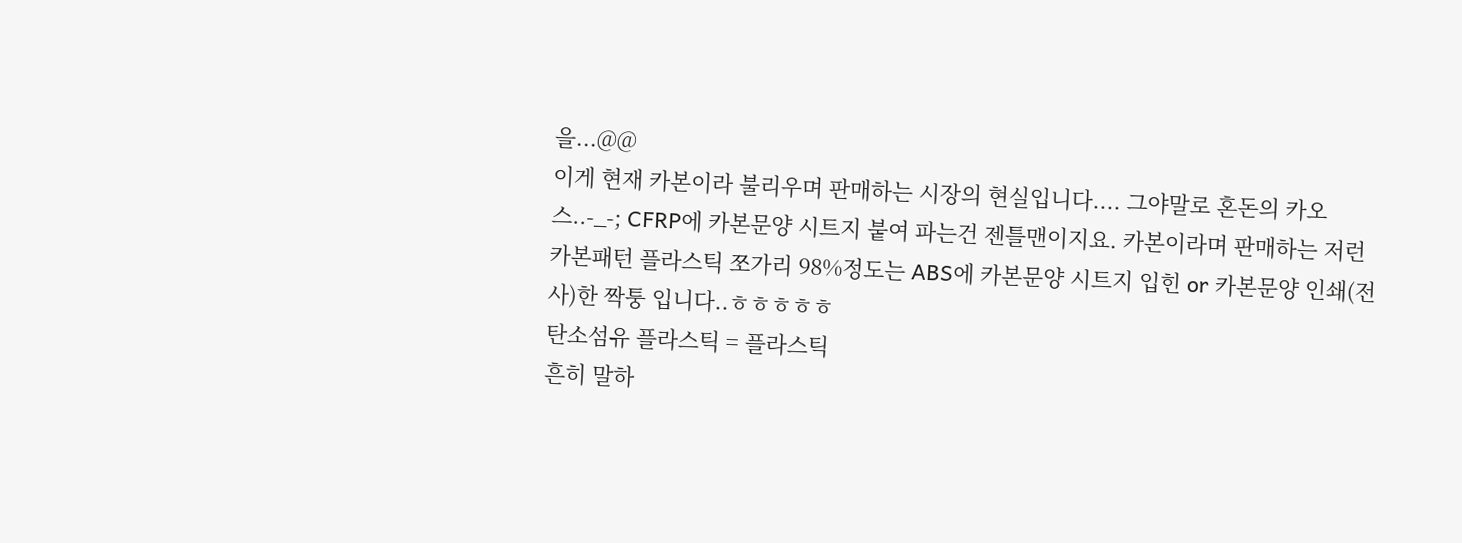을...@@
이게 현재 카본이라 불리우며 판매하는 시장의 현실입니다.... 그야말로 혼돈의 카오스..-_-; CFRP에 카본문양 시트지 붙여 파는건 젠틀맨이지요. 카본이라며 판매하는 저런 카본패턴 플라스틱 쪼가리 98%정도는 ABS에 카본문양 시트지 입힌 or 카본문양 인쇄(전사)한 짝퉁 입니다..ㅎㅎㅎㅎㅎ
탄소섬유 플라스틱 = 플라스틱
흔히 말하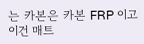는 카본은 카본 FRP 이고 이건 매트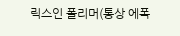릭스인 폴리머(통상 에폭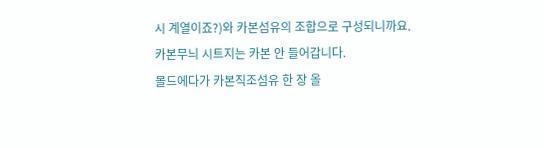시 계열이죠?)와 카본섬유의 조합으로 구성되니까요.
카본무늬 시트지는 카본 안 들어갑니다.
몰드에다가 카본직조섬유 한 장 올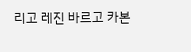리고 레진 바르고 카본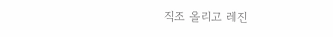직조 올리고 레진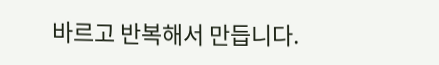바르고 반복해서 만듭니다.